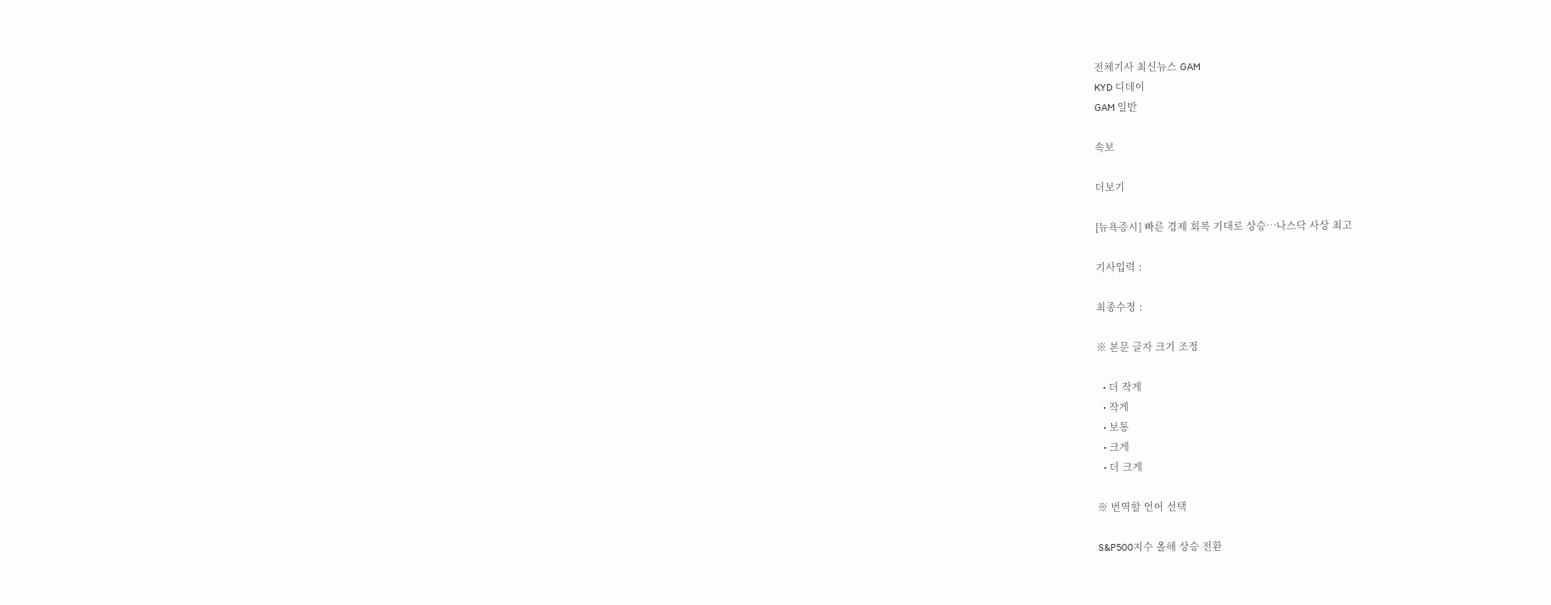전체기사 최신뉴스 GAM
KYD 디데이
GAM 일반

속보

더보기

[뉴욕증시] 빠른 경제 회복 기대로 상승…나스닥 사상 최고

기사입력 :

최종수정 :

※ 본문 글자 크기 조정

  • 더 작게
  • 작게
  • 보통
  • 크게
  • 더 크게

※ 번역할 언어 선택

S&P500지수 올해 상승 전환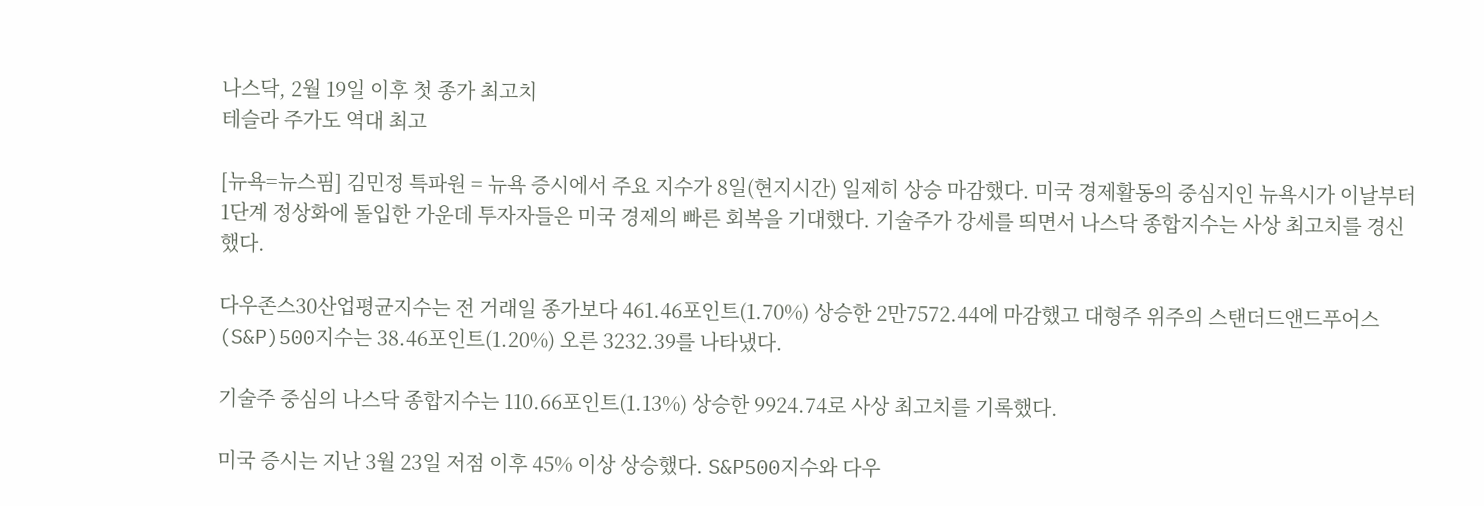나스닥, 2월 19일 이후 첫 종가 최고치
테슬라 주가도 역대 최고

[뉴욕=뉴스핌] 김민정 특파원 = 뉴욕 증시에서 주요 지수가 8일(현지시간) 일제히 상승 마감했다. 미국 경제활동의 중심지인 뉴욕시가 이날부터 1단계 정상화에 돌입한 가운데 투자자들은 미국 경제의 빠른 회복을 기대했다. 기술주가 강세를 띄면서 나스닥 종합지수는 사상 최고치를 경신했다.

다우존스30산업평균지수는 전 거래일 종가보다 461.46포인트(1.70%) 상승한 2만7572.44에 마감했고 대형주 위주의 스탠더드앤드푸어스(S&P)500지수는 38.46포인트(1.20%) 오른 3232.39를 나타냈다.

기술주 중심의 나스닥 종합지수는 110.66포인트(1.13%) 상승한 9924.74로 사상 최고치를 기록했다.

미국 증시는 지난 3월 23일 저점 이후 45% 이상 상승했다. S&P500지수와 다우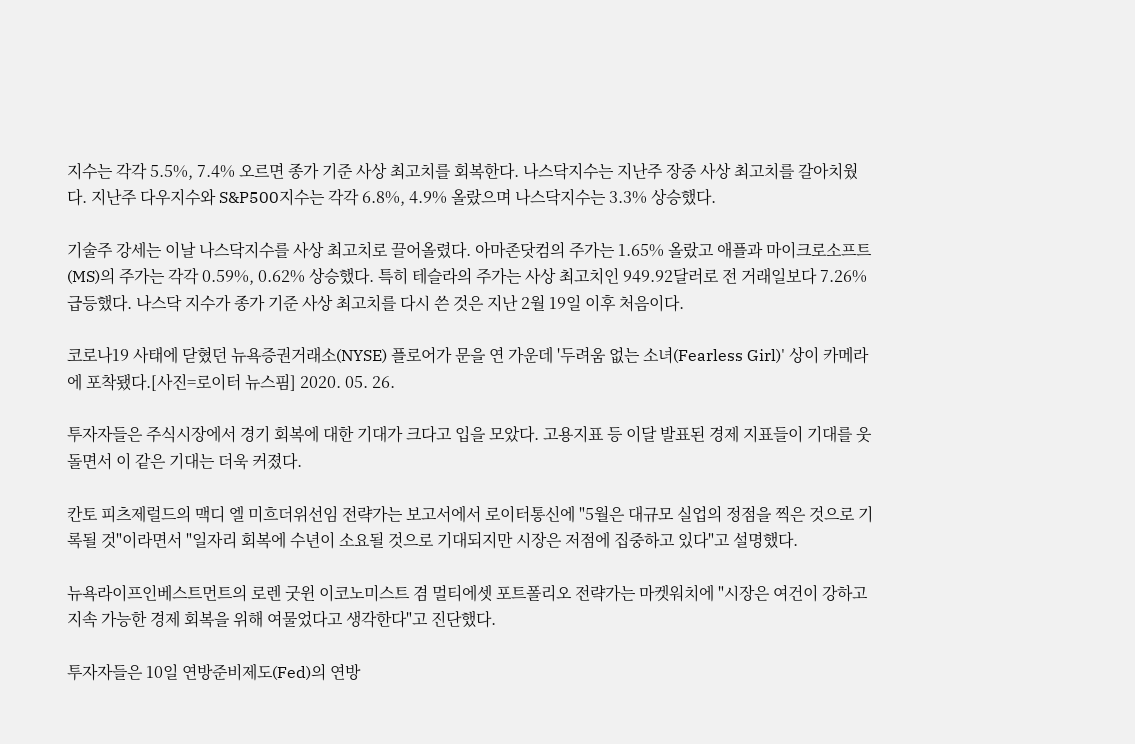지수는 각각 5.5%, 7.4% 오르면 종가 기준 사상 최고치를 회복한다. 나스닥지수는 지난주 장중 사상 최고치를 갈아치웠다. 지난주 다우지수와 S&P500지수는 각각 6.8%, 4.9% 올랐으며 나스닥지수는 3.3% 상승했다.

기술주 강세는 이날 나스닥지수를 사상 최고치로 끌어올렸다. 아마존닷컴의 주가는 1.65% 올랐고 애플과 마이크로소프트(MS)의 주가는 각각 0.59%, 0.62% 상승했다. 특히 테슬라의 주가는 사상 최고치인 949.92달러로 전 거래일보다 7.26% 급등했다. 나스닥 지수가 종가 기준 사상 최고치를 다시 쓴 것은 지난 2월 19일 이후 처음이다.

코로나19 사태에 닫혔던 뉴욕증권거래소(NYSE) 플로어가 문을 연 가운데 '두려움 없는 소녀(Fearless Girl)' 상이 카메라에 포착됐다.[사진=로이터 뉴스핌] 2020. 05. 26.

투자자들은 주식시장에서 경기 회복에 대한 기대가 크다고 입을 모았다. 고용지표 등 이달 발표된 경제 지표들이 기대를 웃돌면서 이 같은 기대는 더욱 커졌다.

칸토 피츠제럴드의 맥디 엘 미흐더위선임 전략가는 보고서에서 로이터통신에 "5월은 대규모 실업의 정점을 찍은 것으로 기록될 것"이라면서 "일자리 회복에 수년이 소요될 것으로 기대되지만 시장은 저점에 집중하고 있다"고 설명했다.

뉴욕라이프인베스트먼트의 로렌 굿윈 이코노미스트 겸 멀티에셋 포트폴리오 전략가는 마켓워치에 "시장은 여건이 강하고 지속 가능한 경제 회복을 위해 여물었다고 생각한다"고 진단했다.

투자자들은 10일 연방준비제도(Fed)의 연방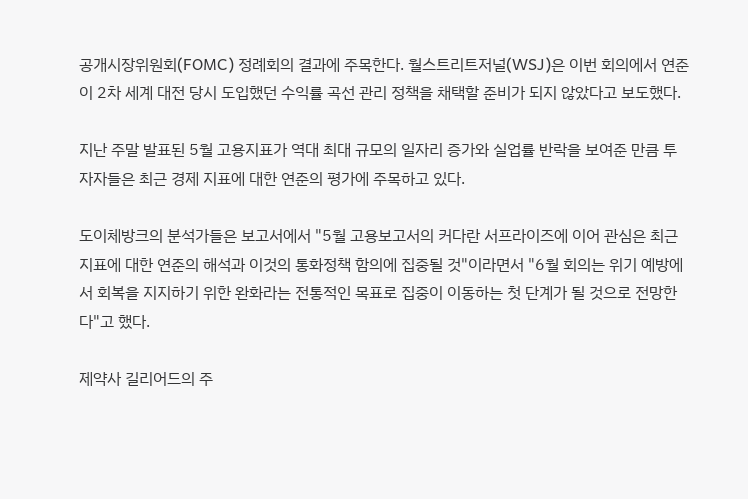공개시장위원회(FOMC) 정례회의 결과에 주목한다. 월스트리트저널(WSJ)은 이번 회의에서 연준이 2차 세계 대전 당시 도입했던 수익률 곡선 관리 정책을 채택할 준비가 되지 않았다고 보도했다.

지난 주말 발표된 5월 고용지표가 역대 최대 규모의 일자리 증가와 실업률 반락을 보여준 만큼 투자자들은 최근 경제 지표에 대한 연준의 평가에 주목하고 있다.

도이체방크의 분석가들은 보고서에서 "5월 고용보고서의 커다란 서프라이즈에 이어 관심은 최근 지표에 대한 연준의 해석과 이것의 통화정책 함의에 집중될 것"이라면서 "6월 회의는 위기 예방에서 회복을 지지하기 위한 완화라는 전통적인 목표로 집중이 이동하는 첫 단계가 될 것으로 전망한다"고 했다.

제약사 길리어드의 주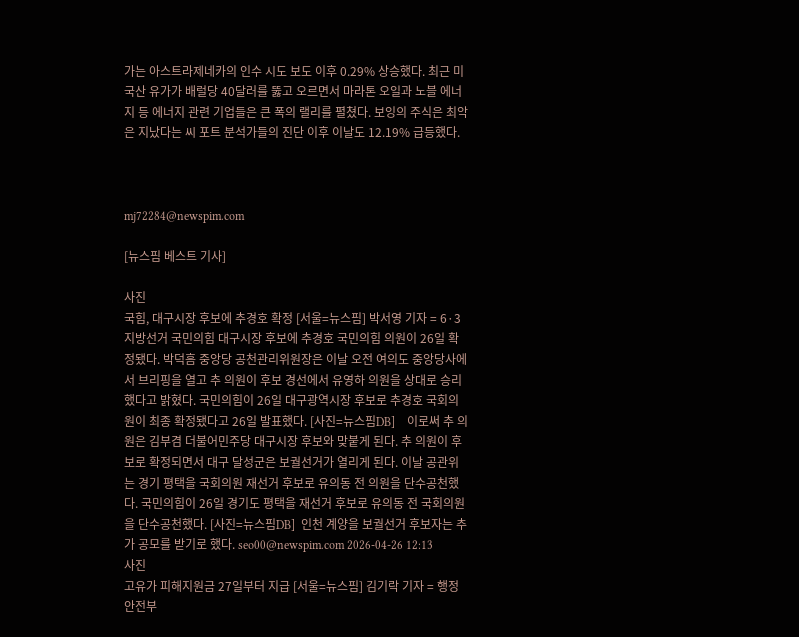가는 아스트라제네카의 인수 시도 보도 이후 0.29% 상승했다. 최근 미국산 유가가 배럴당 40달러를 뚫고 오르면서 마라톤 오일과 노블 에너지 등 에너지 관련 기업들은 큰 폭의 랠리를 펼쳤다. 보잉의 주식은 최악은 지났다는 씨 포트 분석가들의 진단 이후 이날도 12.19% 급등했다.



mj72284@newspim.com

[뉴스핌 베스트 기사]

사진
국힘, 대구시장 후보에 추경호 확정 [서울=뉴스핌] 박서영 기자 = 6·3 지방선거 국민의힘 대구시장 후보에 추경호 국민의힘 의원이 26일 확정됐다. 박덕흠 중앙당 공천관리위원장은 이날 오전 여의도 중앙당사에서 브리핑을 열고 추 의원이 후보 경선에서 유영하 의원을 상대로 승리했다고 밝혔다. 국민의힘이 26일 대구광역시장 후보로 추경호 국회의원이 최종 확정됐다고 26일 발표했다. [사진=뉴스핌DB]    이로써 추 의원은 김부겸 더불어민주당 대구시장 후보와 맞붙게 된다. 추 의원이 후보로 확정되면서 대구 달성군은 보궐선거가 열리게 된다. 이날 공관위는 경기 평택을 국회의원 재선거 후보로 유의동 전 의원을 단수공천했다. 국민의힘이 26일 경기도 평택을 재선거 후보로 유의동 전 국회의원을 단수공천했다. [사진=뉴스핌DB]  인천 계양을 보궐선거 후보자는 추가 공모를 받기로 했다. seo00@newspim.com 2026-04-26 12:13
사진
고유가 피해지원금 27일부터 지급 [서울=뉴스핌] 김기락 기자 = 행정안전부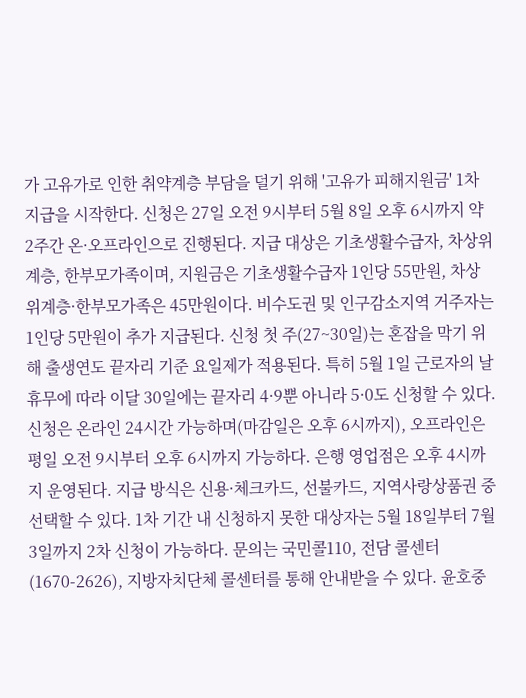가 고유가로 인한 취약계층 부담을 덜기 위해 '고유가 피해지원금' 1차 지급을 시작한다. 신청은 27일 오전 9시부터 5월 8일 오후 6시까지 약 2주간 온·오프라인으로 진행된다. 지급 대상은 기초생활수급자, 차상위계층, 한부모가족이며, 지원금은 기초생활수급자 1인당 55만원, 차상위계층·한부모가족은 45만원이다. 비수도권 및 인구감소지역 거주자는 1인당 5만원이 추가 지급된다. 신청 첫 주(27~30일)는 혼잡을 막기 위해 출생연도 끝자리 기준 요일제가 적용된다. 특히 5월 1일 근로자의 날 휴무에 따라 이달 30일에는 끝자리 4·9뿐 아니라 5·0도 신청할 수 있다. 신청은 온라인 24시간 가능하며(마감일은 오후 6시까지), 오프라인은 평일 오전 9시부터 오후 6시까지 가능하다. 은행 영업점은 오후 4시까지 운영된다. 지급 방식은 신용·체크카드, 선불카드, 지역사랑상품권 중 선택할 수 있다. 1차 기간 내 신청하지 못한 대상자는 5월 18일부터 7월 3일까지 2차 신청이 가능하다. 문의는 국민콜110, 전담 콜센터(1670-2626), 지방자치단체 콜센터를 통해 안내받을 수 있다. 윤호중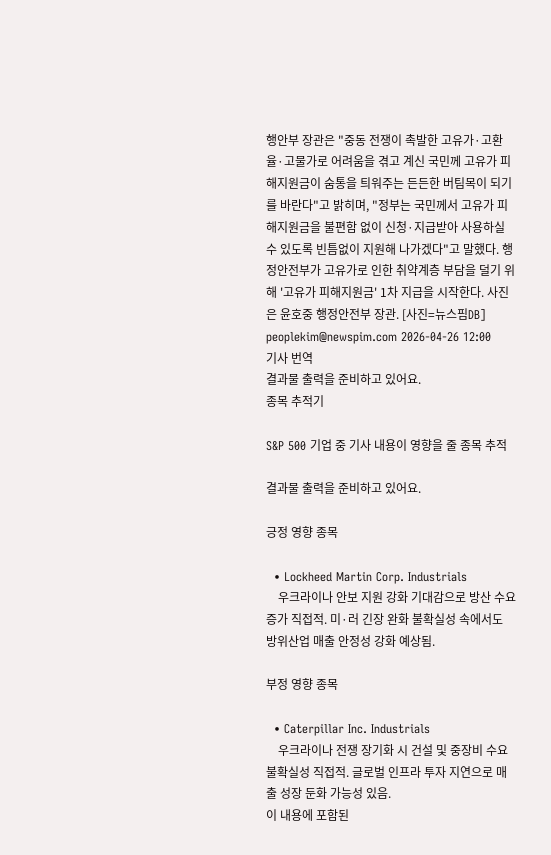행안부 장관은 "중동 전쟁이 촉발한 고유가·고환율·고물가로 어려움을 겪고 계신 국민께 고유가 피해지원금이 숨통을 틔워주는 든든한 버팀목이 되기를 바란다"고 밝히며, "정부는 국민께서 고유가 피해지원금을 불편함 없이 신청·지급받아 사용하실 수 있도록 빈틈없이 지원해 나가겠다"고 말했다. 행정안전부가 고유가로 인한 취약계층 부담을 덜기 위해 '고유가 피해지원금' 1차 지급을 시작한다. 사진은 윤호중 행정안전부 장관. [사진=뉴스핌DB] peoplekim@newspim.com 2026-04-26 12:00
기사 번역
결과물 출력을 준비하고 있어요.
종목 추적기

S&P 500 기업 중 기사 내용이 영향을 줄 종목 추적

결과물 출력을 준비하고 있어요.

긍정 영향 종목

  • Lockheed Martin Corp. Industrials
    우크라이나 안보 지원 강화 기대감으로 방산 수요 증가 직접적. 미·러 긴장 완화 불확실성 속에서도 방위산업 매출 안정성 강화 예상됨.

부정 영향 종목

  • Caterpillar Inc. Industrials
    우크라이나 전쟁 장기화 시 건설 및 중장비 수요 불확실성 직접적. 글로벌 인프라 투자 지연으로 매출 성장 둔화 가능성 있음.
이 내용에 포함된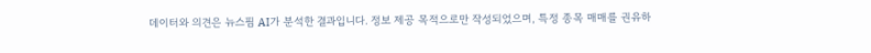데이터와 의견은 뉴스핌 AI가 분석한 결과입니다. 정보 제공 목적으로만 작성되었으며, 특정 종목 매매를 권유하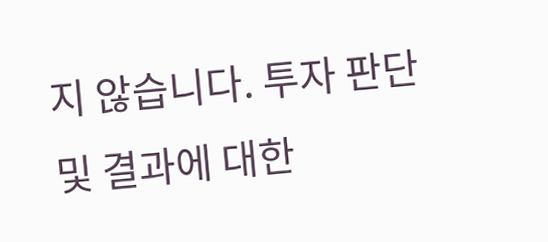지 않습니다. 투자 판단 및 결과에 대한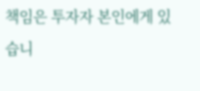책임은 투자자 본인에게 있습니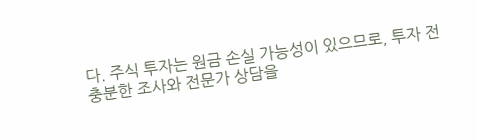다. 주식 투자는 원금 손실 가능성이 있으므로, 투자 전 충분한 조사와 전문가 상담을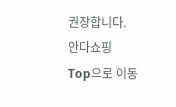권장합니다.
안다쇼핑
Top으로 이동